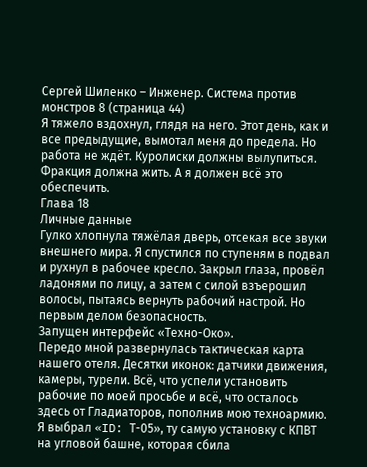Сергей Шиленко – Инженер. Система против монстров 8 (страница 44)
Я тяжело вздохнул, глядя на него. Этот день, как и все предыдущие, вымотал меня до предела. Но работа не ждёт. Куролиски должны вылупиться. Фракция должна жить. А я должен всё это обеспечить.
Глава 18
Личные данные
Гулко хлопнула тяжёлая дверь, отсекая все звуки внешнего мира. Я спустился по ступеням в подвал и рухнул в рабочее кресло. Закрыл глаза, провёл ладонями по лицу, а затем с силой взъерошил волосы, пытаясь вернуть рабочий настрой. Но первым делом безопасность.
Запущен интерфейс «Техно-Око».
Передо мной развернулась тактическая карта нашего отеля. Десятки иконок: датчики движения, камеры, турели. Всё, что успели установить рабочие по моей просьбе и всё, что осталось здесь от Гладиаторов, пополнив мою техноармию. Я выбрал «ID: Т-05», ту самую установку с КПВТ на угловой башне, которая сбила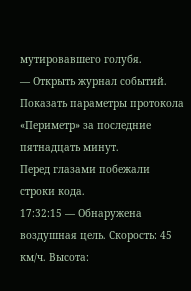мутировавшего голубя.
— Открыть журнал событий. Показать параметры протокола «Периметр» за последние пятнадцать минут.
Перед глазами побежали строки кода.
17:32:15 — Обнаружена воздушная цель. Скорость: 45 км/ч. Высота: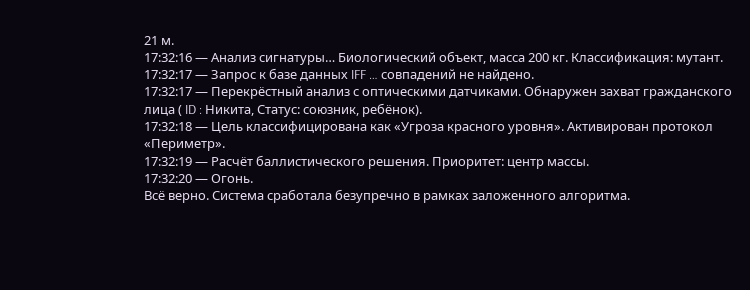21 м.
17:32:16 — Анализ сигнатуры… Биологический объект, масса 200 кг. Классификация: мутант.
17:32:17 — Запрос к базе данных IFF … совпадений не найдено.
17:32:17 — Перекрёстный анализ с оптическими датчиками. Обнаружен захват гражданского лица ( ID : Никита, Статус: союзник, ребёнок).
17:32:18 — Цель классифицирована как «Угроза красного уровня». Активирован протокол «Периметр».
17:32:19 — Расчёт баллистического решения. Приоритет: центр массы.
17:32:20 — Огонь.
Всё верно. Система сработала безупречно в рамках заложенного алгоритма.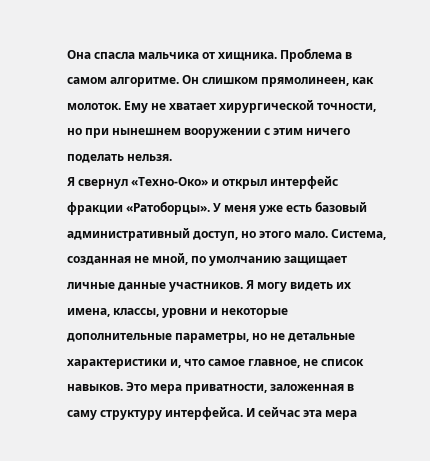Она спасла мальчика от хищника. Проблема в самом алгоритме. Он слишком прямолинеен, как молоток. Ему не хватает хирургической точности, но при нынешнем вооружении с этим ничего поделать нельзя.
Я свернул «Техно-Око» и открыл интерфейс фракции «Ратоборцы». У меня уже есть базовый административный доступ, но этого мало. Система, созданная не мной, по умолчанию защищает личные данные участников. Я могу видеть их имена, классы, уровни и некоторые дополнительные параметры, но не детальные характеристики и, что самое главное, не список навыков. Это мера приватности, заложенная в саму структуру интерфейса. И сейчас эта мера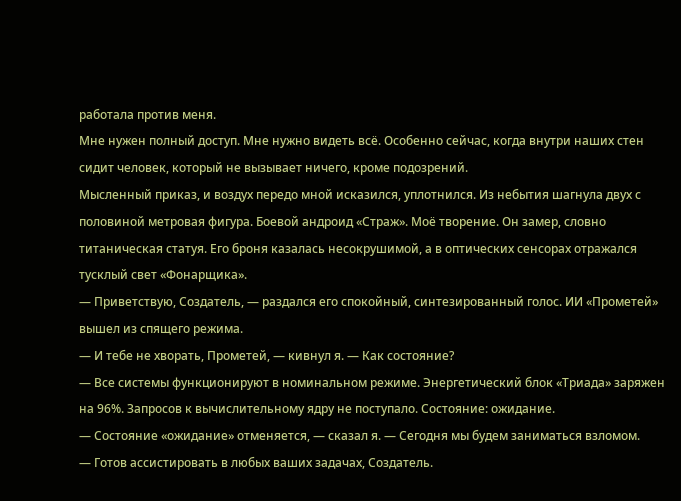работала против меня.
Мне нужен полный доступ. Мне нужно видеть всё. Особенно сейчас, когда внутри наших стен сидит человек, который не вызывает ничего, кроме подозрений.
Мысленный приказ, и воздух передо мной исказился, уплотнился. Из небытия шагнула двух с половиной метровая фигура. Боевой андроид «Страж». Моё творение. Он замер, словно титаническая статуя. Его броня казалась несокрушимой, а в оптических сенсорах отражался тусклый свет «Фонарщика».
— Приветствую, Создатель, — раздался его спокойный, синтезированный голос. ИИ «Прометей» вышел из спящего режима.
— И тебе не хворать, Прометей, — кивнул я. — Как состояние?
— Все системы функционируют в номинальном режиме. Энергетический блок «Триада» заряжен на 96%. Запросов к вычислительному ядру не поступало. Состояние: ожидание.
— Состояние «ожидание» отменяется, — сказал я. — Сегодня мы будем заниматься взломом.
— Готов ассистировать в любых ваших задачах, Создатель.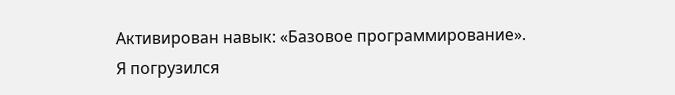Активирован навык: «Базовое программирование».
Я погрузился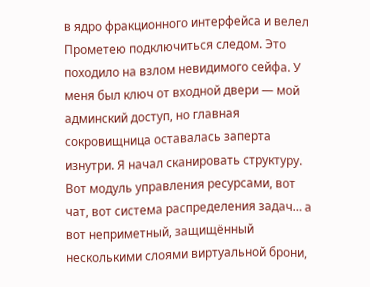в ядро фракционного интерфейса и велел Прометею подключиться следом. Это походило на взлом невидимого сейфа. У меня был ключ от входной двери — мой админский доступ, но главная сокровищница оставалась заперта изнутри. Я начал сканировать структуру. Вот модуль управления ресурсами, вот чат, вот система распределения задач… а вот неприметный, защищённый несколькими слоями виртуальной брони,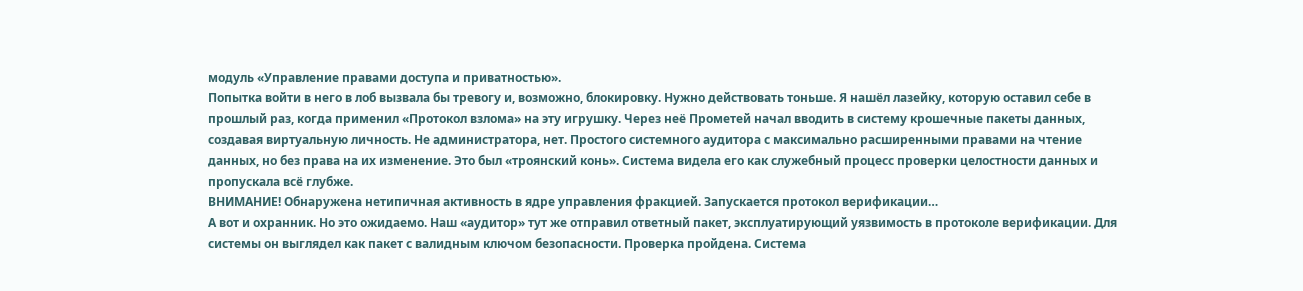модуль «Управление правами доступа и приватностью».
Попытка войти в него в лоб вызвала бы тревогу и, возможно, блокировку. Нужно действовать тоньше. Я нашёл лазейку, которую оставил себе в прошлый раз, когда применил «Протокол взлома» на эту игрушку. Через неё Прометей начал вводить в систему крошечные пакеты данных, создавая виртуальную личность. Не администратора, нет. Простого системного аудитора с максимально расширенными правами на чтение данных, но без права на их изменение. Это был «троянский конь». Система видела его как служебный процесс проверки целостности данных и пропускала всё глубже.
ВНИМАНИЕ! Обнаружена нетипичная активность в ядре управления фракцией. Запускается протокол верификации…
А вот и охранник. Но это ожидаемо. Наш «аудитор» тут же отправил ответный пакет, эксплуатирующий уязвимость в протоколе верификации. Для системы он выглядел как пакет с валидным ключом безопасности. Проверка пройдена. Система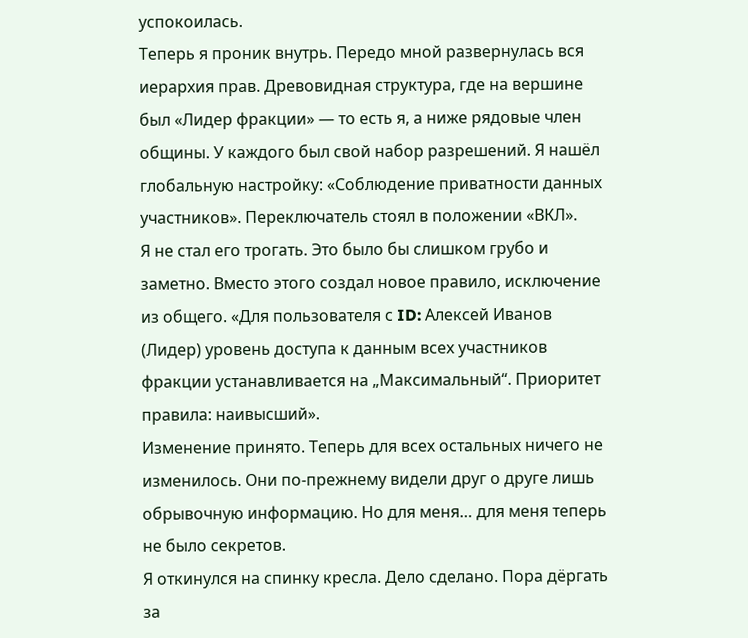успокоилась.
Теперь я проник внутрь. Передо мной развернулась вся иерархия прав. Древовидная структура, где на вершине был «Лидер фракции» — то есть я, а ниже рядовые член общины. У каждого был свой набор разрешений. Я нашёл глобальную настройку: «Соблюдение приватности данных участников». Переключатель стоял в положении «ВКЛ».
Я не стал его трогать. Это было бы слишком грубо и заметно. Вместо этого создал новое правило, исключение из общего. «Для пользователя с ID: Алексей Иванов (Лидер) уровень доступа к данным всех участников фракции устанавливается на „Максимальный“. Приоритет правила: наивысший».
Изменение принято. Теперь для всех остальных ничего не изменилось. Они по-прежнему видели друг о друге лишь обрывочную информацию. Но для меня… для меня теперь не было секретов.
Я откинулся на спинку кресла. Дело сделано. Пора дёргать за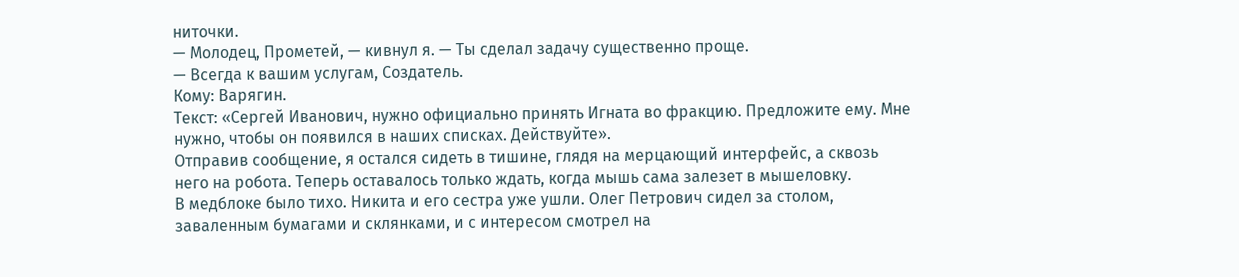ниточки.
— Молодец, Прометей, — кивнул я. — Ты сделал задачу существенно проще.
— Всегда к вашим услугам, Создатель.
Кому: Варягин.
Текст: «Сергей Иванович, нужно официально принять Игната во фракцию. Предложите ему. Мне нужно, чтобы он появился в наших списках. Действуйте».
Отправив сообщение, я остался сидеть в тишине, глядя на мерцающий интерфейс, а сквозь него на робота. Теперь оставалось только ждать, когда мышь сама залезет в мышеловку.
В медблоке было тихо. Никита и его сестра уже ушли. Олег Петрович сидел за столом, заваленным бумагами и склянками, и с интересом смотрел на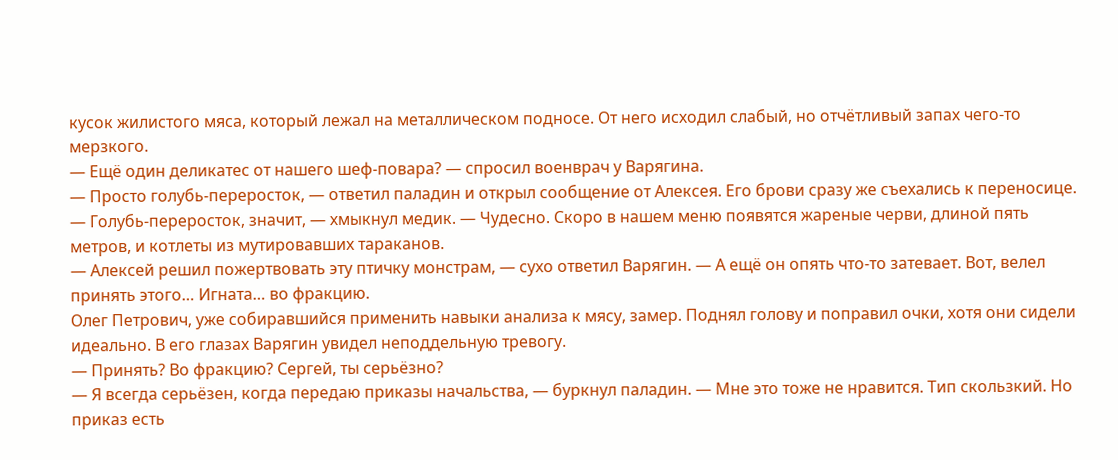кусок жилистого мяса, который лежал на металлическом подносе. От него исходил слабый, но отчётливый запах чего-то мерзкого.
— Ещё один деликатес от нашего шеф-повара? — спросил военврач у Варягина.
— Просто голубь-переросток, — ответил паладин и открыл сообщение от Алексея. Его брови сразу же съехались к переносице.
— Голубь-переросток, значит, — хмыкнул медик. — Чудесно. Скоро в нашем меню появятся жареные черви, длиной пять метров, и котлеты из мутировавших тараканов.
— Алексей решил пожертвовать эту птичку монстрам, — сухо ответил Варягин. — А ещё он опять что-то затевает. Вот, велел принять этого… Игната… во фракцию.
Олег Петрович, уже собиравшийся применить навыки анализа к мясу, замер. Поднял голову и поправил очки, хотя они сидели идеально. В его глазах Варягин увидел неподдельную тревогу.
— Принять? Во фракцию? Сергей, ты серьёзно?
— Я всегда серьёзен, когда передаю приказы начальства, — буркнул паладин. — Мне это тоже не нравится. Тип скользкий. Но приказ есть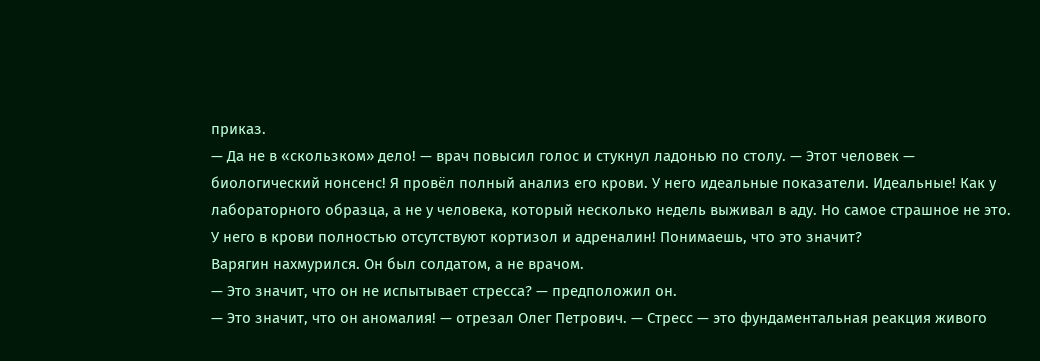приказ.
— Да не в «скользком» дело! — врач повысил голос и стукнул ладонью по столу. — Этот человек — биологический нонсенс! Я провёл полный анализ его крови. У него идеальные показатели. Идеальные! Как у лабораторного образца, а не у человека, который несколько недель выживал в аду. Но самое страшное не это. У него в крови полностью отсутствуют кортизол и адреналин! Понимаешь, что это значит?
Варягин нахмурился. Он был солдатом, а не врачом.
— Это значит, что он не испытывает стресса? — предположил он.
— Это значит, что он аномалия! — отрезал Олег Петрович. — Стресс — это фундаментальная реакция живого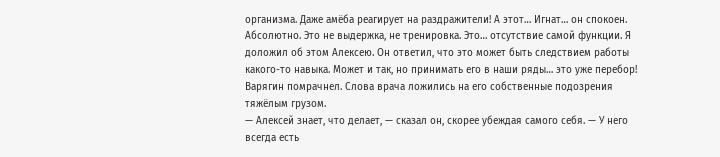организма. Даже амёба реагирует на раздражители! А этот… Игнат… он спокоен. Абсолютно. Это не выдержка, не тренировка. Это… отсутствие самой функции. Я доложил об этом Алексею. Он ответил, что это может быть следствием работы какого-то навыка. Может и так, но принимать его в наши ряды… это уже перебор!
Варягин помрачнел. Слова врача ложились на его собственные подозрения тяжёлым грузом.
— Алексей знает, что делает, — сказал он, скорее убеждая самого себя. — У него всегда есть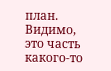план. Видимо, это часть какого-то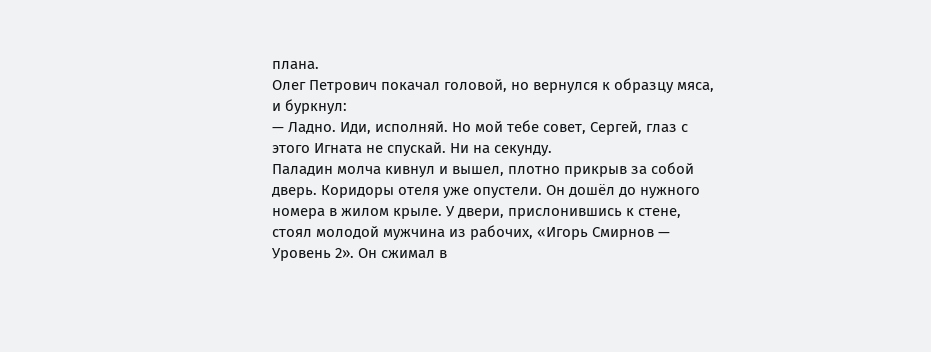плана.
Олег Петрович покачал головой, но вернулся к образцу мяса, и буркнул:
— Ладно. Иди, исполняй. Но мой тебе совет, Сергей, глаз с этого Игната не спускай. Ни на секунду.
Паладин молча кивнул и вышел, плотно прикрыв за собой дверь. Коридоры отеля уже опустели. Он дошёл до нужного номера в жилом крыле. У двери, прислонившись к стене, стоял молодой мужчина из рабочих, «Игорь Смирнов — Уровень 2». Он сжимал в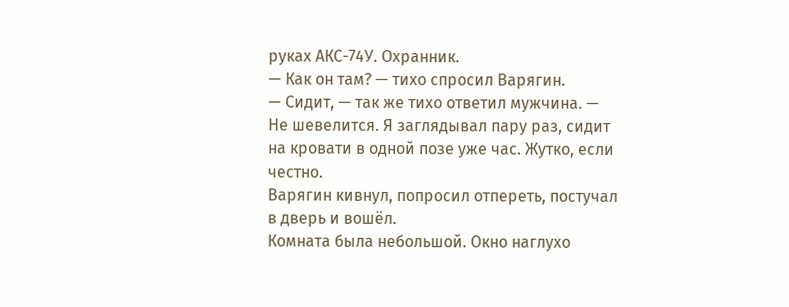руках АКС-74У. Охранник.
— Как он там? — тихо спросил Варягин.
— Сидит, — так же тихо ответил мужчина. — Не шевелится. Я заглядывал пару раз, сидит на кровати в одной позе уже час. Жутко, если честно.
Варягин кивнул, попросил отпереть, постучал в дверь и вошёл.
Комната была небольшой. Окно наглухо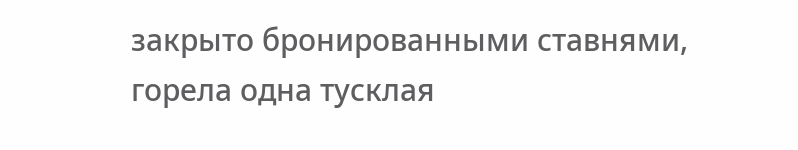закрыто бронированными ставнями, горела одна тусклая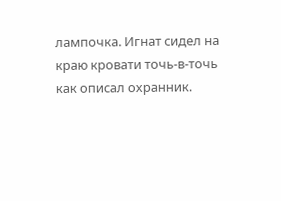лампочка. Игнат сидел на краю кровати точь-в-точь как описал охранник.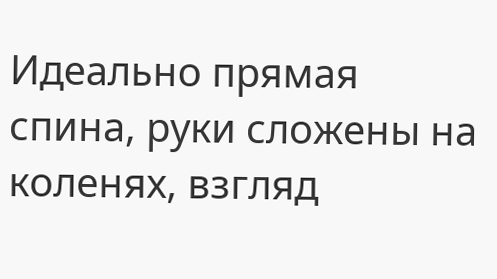Идеально прямая спина, руки сложены на коленях, взгляд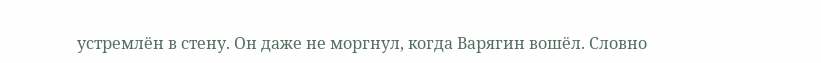устремлён в стену. Он даже не моргнул, когда Варягин вошёл. Словно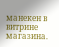манекен в витрине магазина.